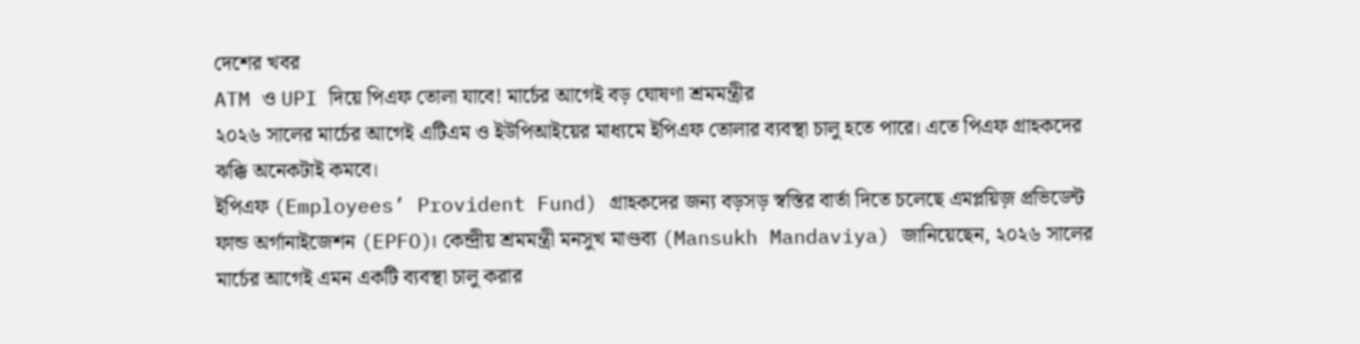দেশের খবর
ATM ও UPI দিয়ে পিএফ তোলা যাবে! মার্চের আগেই বড় ঘোষণা শ্রমমন্ত্রীর
২০২৬ সালের মার্চের আগেই এটিএম ও ইউপিআইয়ের মাধ্যমে ইপিএফ তোলার ব্যবস্থা চালু হতে পারে। এতে পিএফ গ্রাহকদের ঝক্কি অনেকটাই কমবে।
ইপিএফ (Employees’ Provident Fund) গ্রাহকদের জন্য বড়সড় স্বস্তির বার্তা দিতে চলেছে এমপ্লয়িজ় প্রভিডেন্ট ফান্ড অর্গানাইজেশন (EPFO)। কেন্দ্রীয় শ্রমমন্ত্রী মনসুখ মাণ্ডব্য (Mansukh Mandaviya) জানিয়েছেন, ২০২৬ সালের মার্চের আগেই এমন একটি ব্যবস্থা চালু করার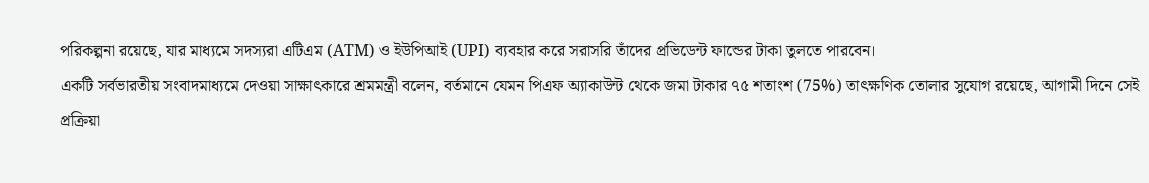পরিকল্পনা রয়েছে, যার মাধ্যমে সদস্যরা এটিএম (ATM) ও ইউপিআই (UPI) ব্যবহার করে সরাসরি তাঁদের প্রভিডেন্ট ফান্ডের টাকা তুলতে পারবেন।
একটি সর্বভারতীয় সংবাদমাধ্যমে দেওয়া সাক্ষাৎকারে শ্রমমন্ত্রী বলেন, বর্তমানে যেমন পিএফ অ্যাকাউন্ট থেকে জমা টাকার ৭৫ শতাংশ (75%) তাৎক্ষণিক তোলার সুযোগ রয়েছে, আগামী দিনে সেই প্রক্রিয়া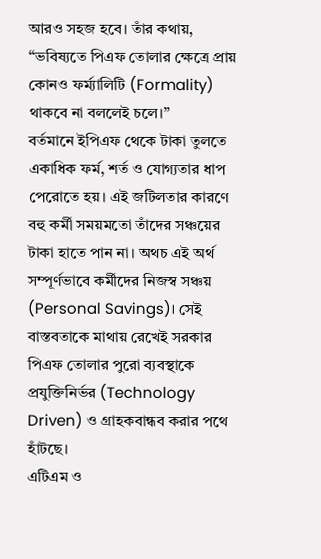আরও সহজ হবে। তাঁর কথায়, “ভবিষ্যতে পিএফ তোলার ক্ষেত্রে প্রায় কোনও ফর্ম্যালিটি (Formality) থাকবে না বললেই চলে।”
বর্তমানে ইপিএফ থেকে টাকা তুলতে একাধিক ফর্ম, শর্ত ও যোগ্যতার ধাপ পেরোতে হয়। এই জটিলতার কারণে বহু কর্মী সময়মতো তাঁদের সঞ্চয়ের টাকা হাতে পান না। অথচ এই অর্থ সম্পূর্ণভাবে কর্মীদের নিজস্ব সঞ্চয় (Personal Savings)। সেই বাস্তবতাকে মাথায় রেখেই সরকার পিএফ তোলার পুরো ব্যবস্থাকে প্রযুক্তিনির্ভর (Technology Driven) ও গ্রাহকবান্ধব করার পথে হাঁটছে।
এটিএম ও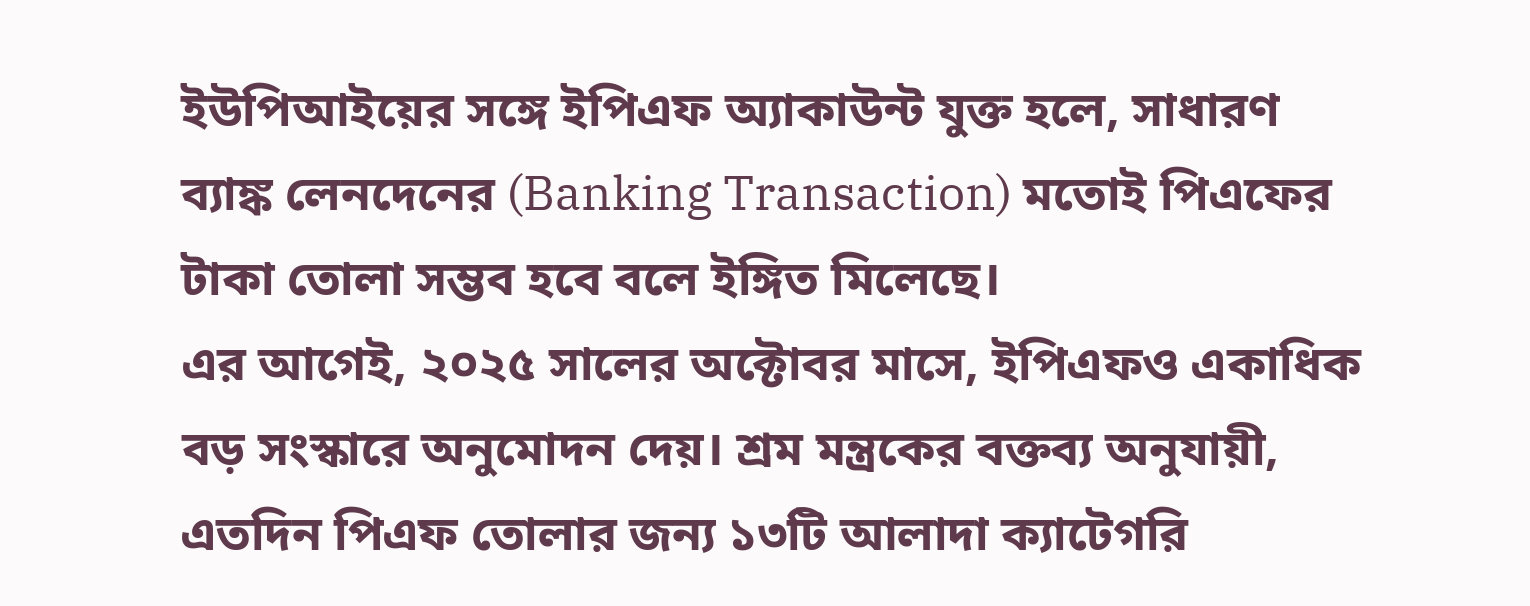ইউপিআইয়ের সঙ্গে ইপিএফ অ্যাকাউন্ট যুক্ত হলে, সাধারণ ব্যাঙ্ক লেনদেনের (Banking Transaction) মতোই পিএফের টাকা তোলা সম্ভব হবে বলে ইঙ্গিত মিলেছে।
এর আগেই, ২০২৫ সালের অক্টোবর মাসে, ইপিএফও একাধিক বড় সংস্কারে অনুমোদন দেয়। শ্রম মন্ত্রকের বক্তব্য অনুযায়ী, এতদিন পিএফ তোলার জন্য ১৩টি আলাদা ক্যাটেগরি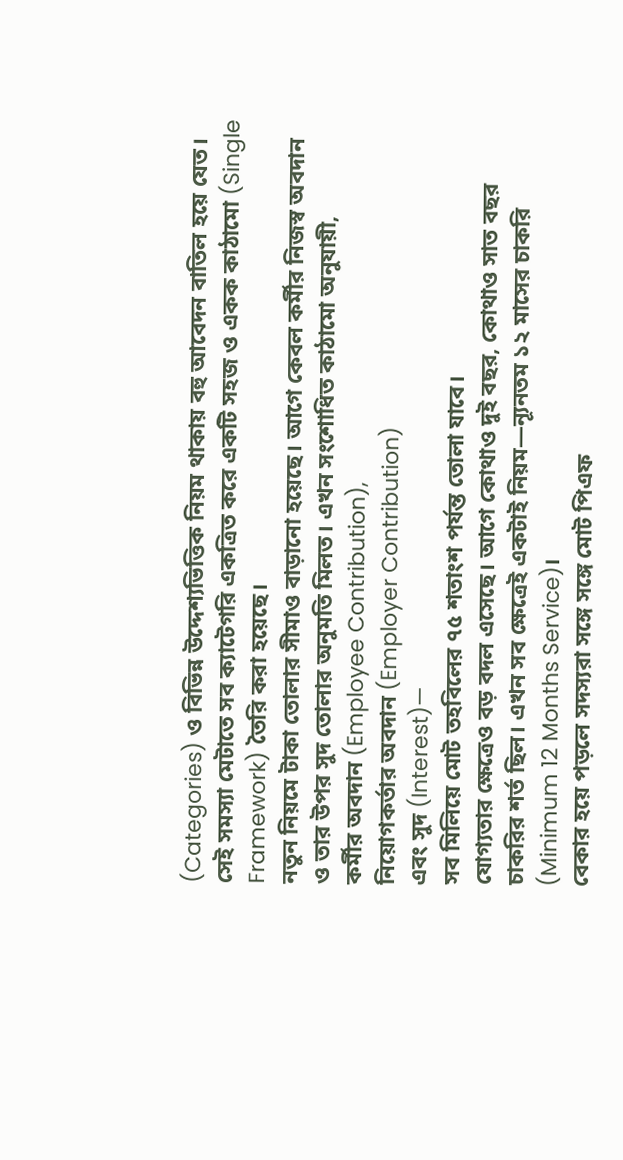(Categories) ও বিভিন্ন উদ্দেশ্যভিত্তিক নিয়ম থাকায় বহু আবেদন বাতিল হয়ে যেত। সেই সমস্যা মেটাতে সব ক্যাটেগরি একত্রিত করে একটি সহজ ও একক কাঠামো (Single Framework) তৈরি করা হয়েছে।
নতুন নিয়মে টাকা তোলার সীমাও বাড়ানো হয়েছে। আগে কেবল কর্মীর নিজস্ব অবদান ও তার উপর সুদ তোলার অনুমতি মিলত। এখন সংশোধিত কাঠামো অনুযায়ী,
কর্মীর অবদান (Employee Contribution),
নিয়োগকর্তার অবদান (Employer Contribution)
এবং সুদ (Interest)—
সব মিলিয়ে মোট তহবিলের ৭৫ শতাংশ পর্যন্ত তোলা যাবে।
যোগ্যতার ক্ষেত্রেও বড় বদল এসেছে। আগে কোথাও দুই বছর, কোথাও সাত বছর চাকরির শর্ত ছিল। এখন সব ক্ষেত্রেই একটাই নিয়ম—ন্যূনতম ১২ মাসের চাকরি (Minimum 12 Months Service)।
বেকার হয়ে পড়লে সদস্যরা সঙ্গে সঙ্গে মোট পিএফ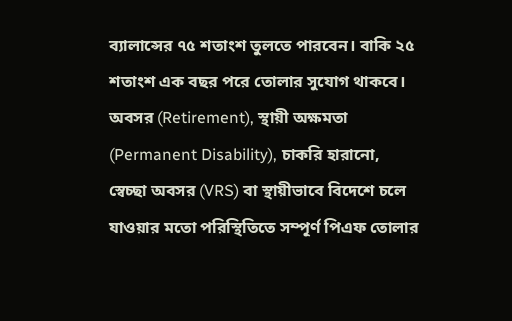ব্যালান্সের ৭৫ শতাংশ তুলতে পারবেন। বাকি ২৫ শতাংশ এক বছর পরে তোলার সুযোগ থাকবে। অবসর (Retirement), স্থায়ী অক্ষমতা (Permanent Disability), চাকরি হারানো, স্বেচ্ছা অবসর (VRS) বা স্থায়ীভাবে বিদেশে চলে যাওয়ার মতো পরিস্থিতিতে সম্পূর্ণ পিএফ তোলার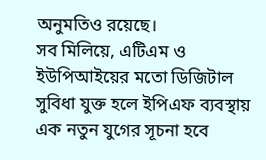অনুমতিও রয়েছে।
সব মিলিয়ে, এটিএম ও ইউপিআইয়ের মতো ডিজিটাল সুবিধা যুক্ত হলে ইপিএফ ব্যবস্থায় এক নতুন যুগের সূচনা হবে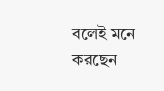বলেই মনে করছেন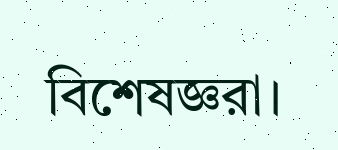বিশেষজ্ঞরা।